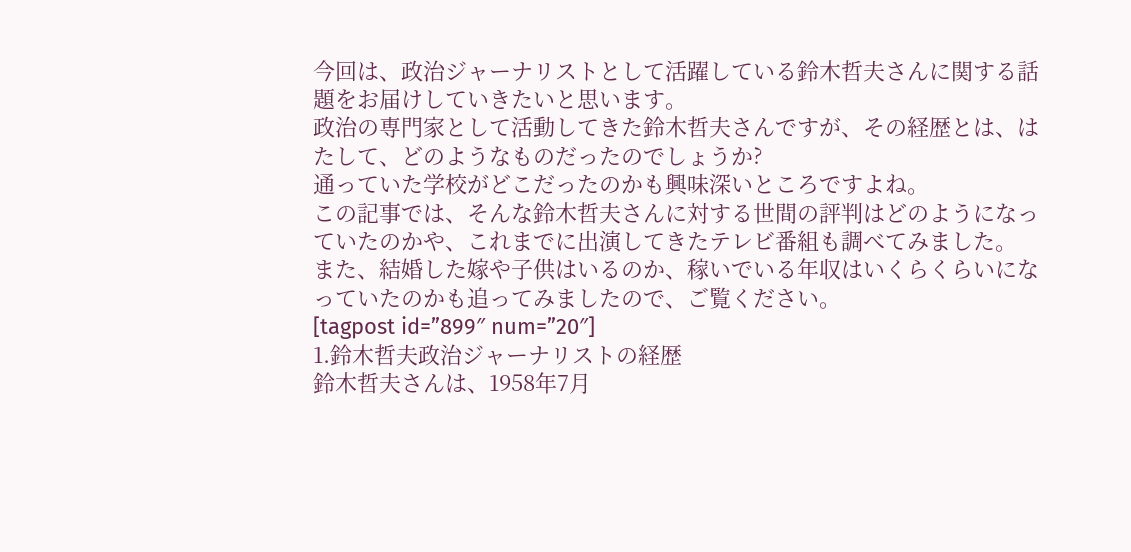今回は、政治ジャーナリストとして活躍している鈴木哲夫さんに関する話題をお届けしていきたいと思います。
政治の専門家として活動してきた鈴木哲夫さんですが、その経歴とは、はたして、どのようなものだったのでしょうか?
通っていた学校がどこだったのかも興味深いところですよね。
この記事では、そんな鈴木哲夫さんに対する世間の評判はどのようになっていたのかや、これまでに出演してきたテレビ番組も調べてみました。
また、結婚した嫁や子供はいるのか、稼いでいる年収はいくらくらいになっていたのかも追ってみましたので、ご覧ください。
[tagpost id=”899″ num=”20″]
1.鈴木哲夫政治ジャーナリストの経歴
鈴木哲夫さんは、1958年7月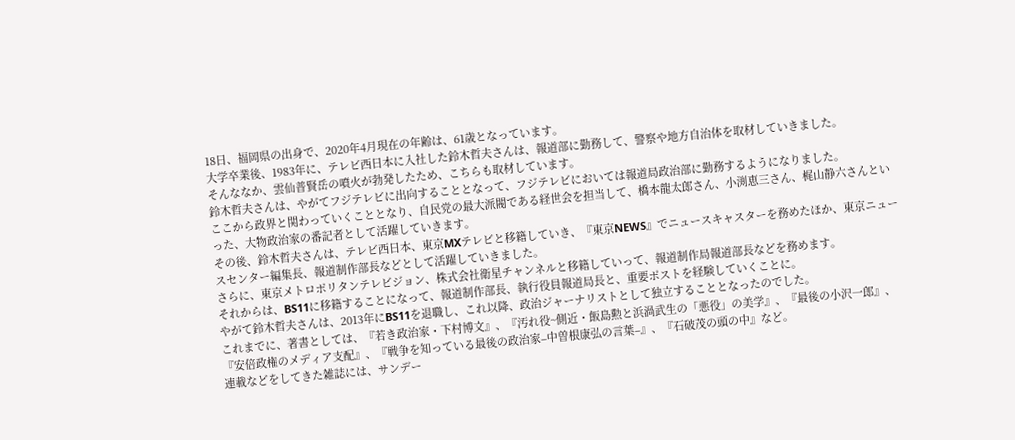18日、福岡県の出身で、2020年4月現在の年齢は、61歳となっています。
大学卒業後、1983年に、テレビ西日本に入社した鈴木哲夫さんは、報道部に勤務して、警察や地方自治体を取材していきました。
そんななか、雲仙普賢岳の噴火が勃発したため、こちらも取材しています。
鈴木哲夫さんは、やがてフジテレビに出向することとなって、フジテレビにおいては報道局政治部に勤務するようになりました。
ここから政界と関わっていくこととなり、自民党の最大派閥である経世会を担当して、橋本龍太郎さん、小渕恵三さん、梶山静六さんといった、大物政治家の番記者として活躍していきます。
その後、鈴木哲夫さんは、テレビ西日本、東京MXテレビと移籍していき、『東京NEWS』でニュースキャスターを務めたほか、東京ニュースセンター編集長、報道制作部長などとして活躍していきました。
さらに、東京メトロポリタンテレビジョン、株式会社衛星チャンネルと移籍していって、報道制作局報道部長などを務めます。
それからは、BS11に移籍することになって、報道制作部長、執行役員報道局長と、重要ポストを経験していくことに。
やがて鈴木哲夫さんは、2013年にBS11を退職し、これ以降、政治ジャーナリストとして独立することとなったのでした。
これまでに、著書としては、『若き政治家・下村博文』、『汚れ役~側近・飯島勲と浜渦武生の「悪役」の美学』、『最後の小沢一郎』、『安倍政権のメディア支配』、『戦争を知っている最後の政治家–中曽根康弘の言葉–』、『石破茂の頭の中』など。
連載などをしてきた雑誌には、サンデー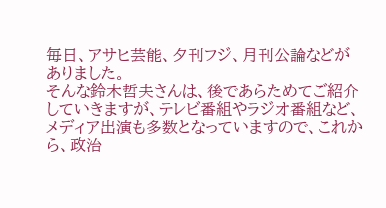毎日、アサヒ芸能、夕刊フジ、月刊公論などがありました。
そんな鈴木哲夫さんは、後であらためてご紹介していきますが、テレビ番組やラジオ番組など、メディア出演も多数となっていますので、これから、政治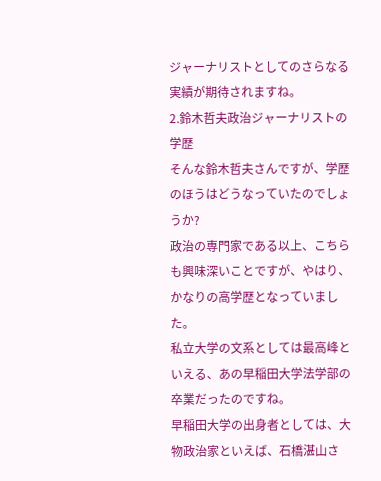ジャーナリストとしてのさらなる実績が期待されますね。
2.鈴木哲夫政治ジャーナリストの学歴
そんな鈴木哲夫さんですが、学歴のほうはどうなっていたのでしょうか?
政治の専門家である以上、こちらも興味深いことですが、やはり、かなりの高学歴となっていました。
私立大学の文系としては最高峰といえる、あの早稲田大学法学部の卒業だったのですね。
早稲田大学の出身者としては、大物政治家といえば、石橋湛山さ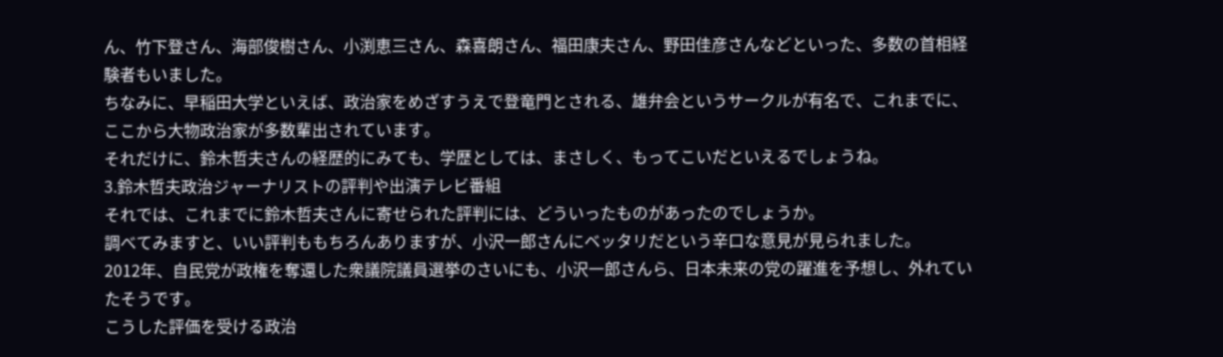ん、竹下登さん、海部俊樹さん、小渕恵三さん、森喜朗さん、福田康夫さん、野田佳彦さんなどといった、多数の首相経験者もいました。
ちなみに、早稲田大学といえば、政治家をめざすうえで登竜門とされる、雄弁会というサークルが有名で、これまでに、ここから大物政治家が多数輩出されています。
それだけに、鈴木哲夫さんの経歴的にみても、学歴としては、まさしく、もってこいだといえるでしょうね。
3.鈴木哲夫政治ジャーナリストの評判や出演テレビ番組
それでは、これまでに鈴木哲夫さんに寄せられた評判には、どういったものがあったのでしょうか。
調べてみますと、いい評判ももちろんありますが、小沢一郎さんにベッタリだという辛口な意見が見られました。
2012年、自民党が政権を奪還した衆議院議員選挙のさいにも、小沢一郎さんら、日本未来の党の躍進を予想し、外れていたそうです。
こうした評価を受ける政治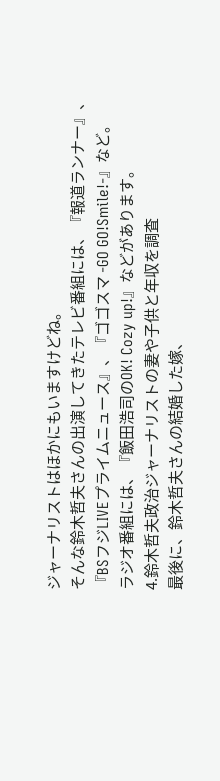ジャーナリストはほかにもいますけどね。
そんな鈴木哲夫さんの出演してきたテレビ番組には、『報道ランナー』、『BSフジLIVEプライムニュース』、『ゴゴスマ -GO GO!Smile!-』など。
ラジオ番組には、『飯田浩司のOK! Cozy up!』などがあります。
4.鈴木哲夫政治ジャーナリストの妻や子供と年収を調査
最後に、鈴木哲夫さんの結婚した嫁、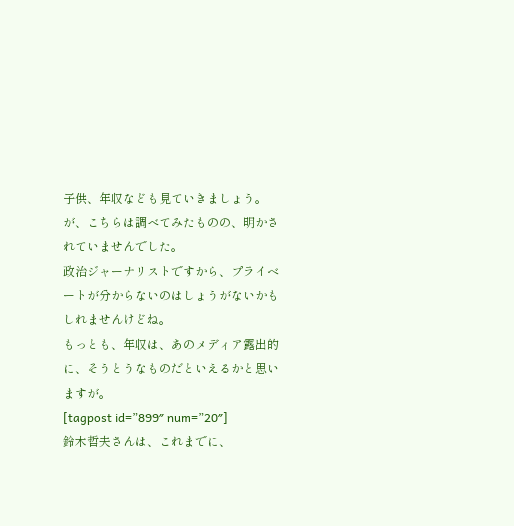子供、年収なども見ていきましょう。
が、こちらは調べてみたものの、明かされていませんでした。
政治ジャーナリストですから、プライベートが分からないのはしょうがないかもしれませんけどね。
もっとも、年収は、あのメディア露出的に、そうとうなものだといえるかと思いますが。
[tagpost id=”899″ num=”20″]
鈴木哲夫さんは、これまでに、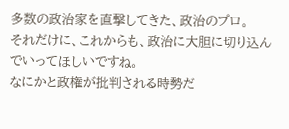多数の政治家を直撃してきた、政治のプロ。
それだけに、これからも、政治に大胆に切り込んでいってほしいですね。
なにかと政権が批判される時勢だ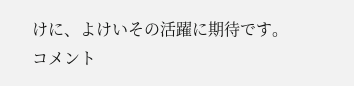けに、よけいその活躍に期待です。
コメント